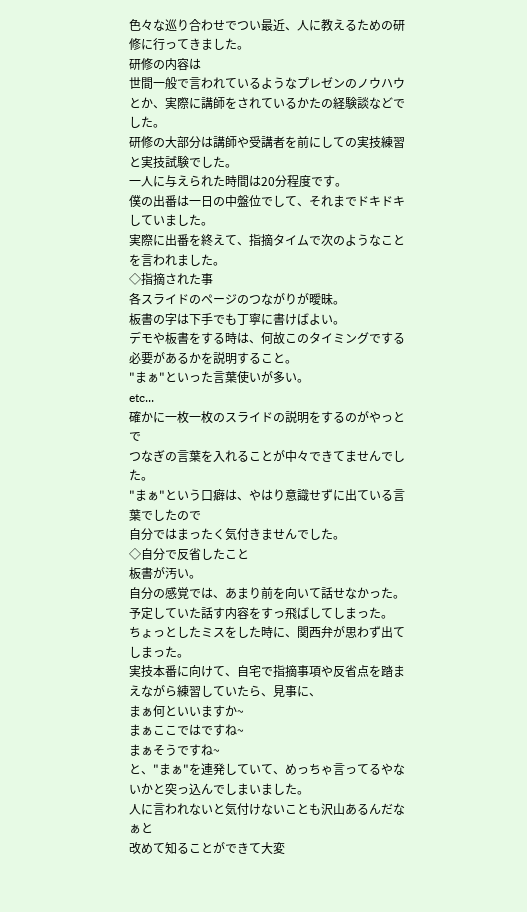色々な巡り合わせでつい最近、人に教えるための研修に行ってきました。
研修の内容は
世間一般で言われているようなプレゼンのノウハウとか、実際に講師をされているかたの経験談などでした。
研修の大部分は講師や受講者を前にしての実技練習と実技試験でした。
一人に与えられた時間は20分程度です。
僕の出番は一日の中盤位でして、それまでドキドキしていました。
実際に出番を終えて、指摘タイムで次のようなことを言われました。
◇指摘された事
各スライドのページのつながりが曖昧。
板書の字は下手でも丁寧に書けばよい。
デモや板書をする時は、何故このタイミングでする必要があるかを説明すること。
"まぁ"といった言葉使いが多い。
etc...
確かに一枚一枚のスライドの説明をするのがやっとで
つなぎの言葉を入れることが中々できてませんでした。
"まぁ"という口癖は、やはり意識せずに出ている言葉でしたので
自分ではまったく気付きませんでした。
◇自分で反省したこと
板書が汚い。
自分の感覚では、あまり前を向いて話せなかった。
予定していた話す内容をすっ飛ばしてしまった。
ちょっとしたミスをした時に、関西弁が思わず出てしまった。
実技本番に向けて、自宅で指摘事項や反省点を踏まえながら練習していたら、見事に、
まぁ何といいますか~
まぁここではですね~
まぁそうですね~
と、"まぁ"を連発していて、めっちゃ言ってるやないかと突っ込んでしまいました。
人に言われないと気付けないことも沢山あるんだなぁと
改めて知ることができて大変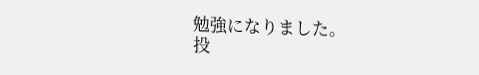勉強になりました。
投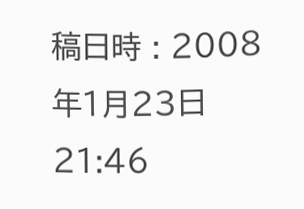稿日時 : 2008年1月23日 21:46